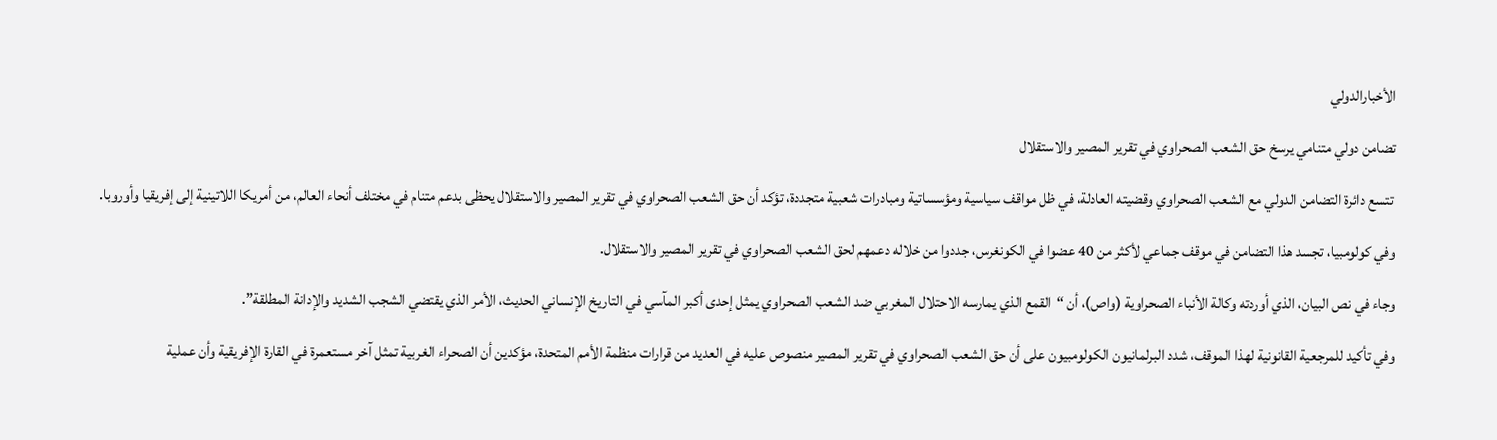الأخبارالدولي

تضامن دولي متنامي يرسخ حق الشعب الصحراوي في تقرير المصير والاستقلال

 تتسع دائرة التضامن الدولي مع الشعب الصحراوي وقضيته العادلة، في ظل مواقف سياسية ومؤسساتية ومبادرات شعبية متجددة، تؤكد أن حق الشعب الصحراوي في تقرير المصير والاستقلال يحظى بدعم متنام في مختلف أنحاء العالم، من أمريكا اللاتينية إلى إفريقيا وأوروبا.

وفي كولومبيا، تجسد هذا التضامن في موقف جماعي لأكثر من 40 عضوا في الكونغرس، جددوا من خلاله دعمهم لحق الشعب الصحراوي في تقرير المصير والاستقلال.

وجاء في نص البيان، الذي أوردته وكالة الأنباء الصحراوية (واص)، أن “القمع الذي يمارسه الاحتلال المغربي ضد الشعب الصحراوي يمثل إحدى أكبر المآسي في التاريخ الإنساني الحديث، الأمر الذي يقتضي الشجب الشديد والإدانة المطلقة”.

وفي تأكيد للمرجعية القانونية لهذا الموقف، شدد البرلمانيون الكولومبيون على أن حق الشعب الصحراوي في تقرير المصير منصوص عليه في العديد من قرارات منظمة الأمم المتحدة، مؤكدين أن الصحراء الغربية تمثل آخر مستعمرة في القارة الإفريقية وأن عملية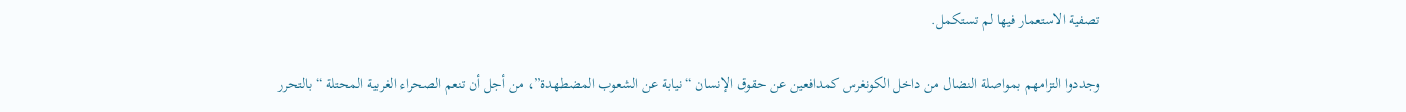تصفية الاستعمار فيها لم تستكمل.

وجددوا التزامهم بمواصلة النضال من داخل الكونغرس كمدافعين عن حقوق الإنسان “نيابة عن الشعوب المضطهدة”، من أجل أن تنعم الصحراء الغربية المحتلة “بالتحرر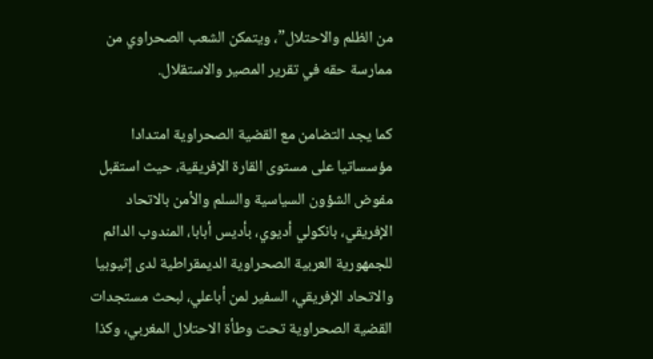من الظلم والاحتلال”، ويتمكن الشعب الصحراوي من ممارسة حقه في تقرير المصير والاستقلال.

كما يجد التضامن مع القضية الصحراوية امتدادا مؤسساتيا على مستوى القارة الإفريقية، حيث استقبل مفوض الشؤون السياسية والسلم والأمن بالاتحاد الإفريقي، بانكولي أديوي، بأديس أبابا، المندوب الدائم للجمهورية العربية الصحراوية الديمقراطية لدى إثيوبيا والاتحاد الإفريقي، السفير لمن أباعلي، لبحث مستجدات القضية الصحراوية تحت وطأة الاحتلال المغربي، وكذا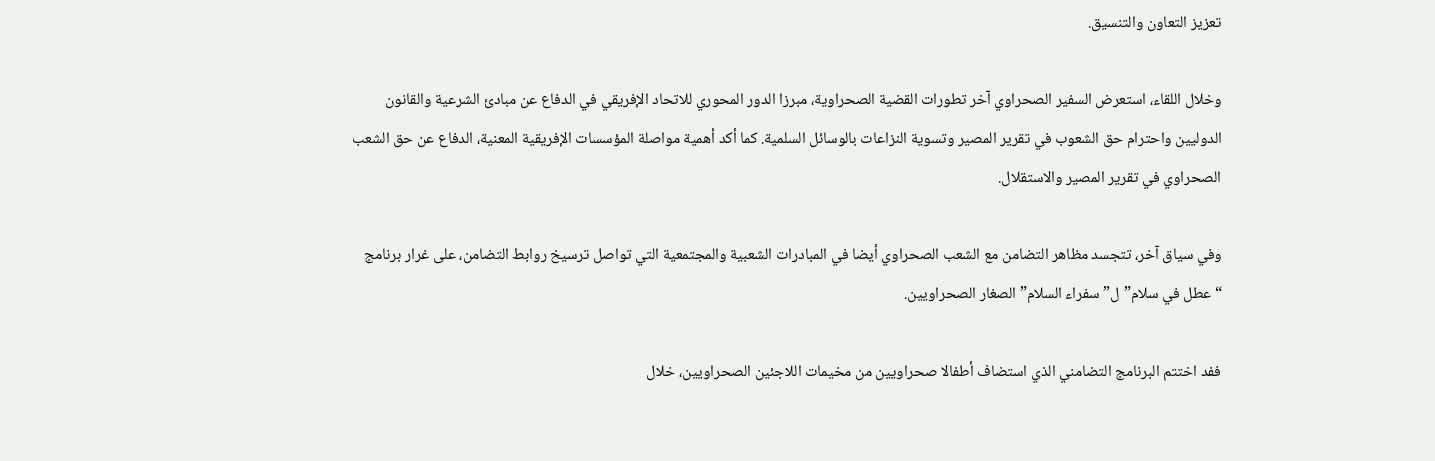تعزيز التعاون والتنسيق.

وخلال اللقاء، استعرض السفير الصحراوي آخر تطورات القضية الصحراوية، مبرزا الدور المحوري للاتحاد الإفريقي في الدفاع عن مبادئ الشرعية والقانون الدوليين واحترام حق الشعوب في تقرير المصير وتسوية النزاعات بالوسائل السلمية. كما أكد أهمية مواصلة المؤسسات الإفريقية المعنية، الدفاع عن حق الشعب الصحراوي في تقرير المصير والاستقلال.

وفي سياق آخر، تتجسد مظاهر التضامن مع الشعب الصحراوي أيضا في المبادرات الشعبية والمجتمعية التي تواصل ترسيخ روابط التضامن، على غرار برنامج “عطل في سلام” ل”سفراء السلام” الصغار الصحراويين.

ففد اختتم البرنامج التضامني الذي استضاف أطفالا صحراويين من مخيمات اللاجئين الصحراويين، خلال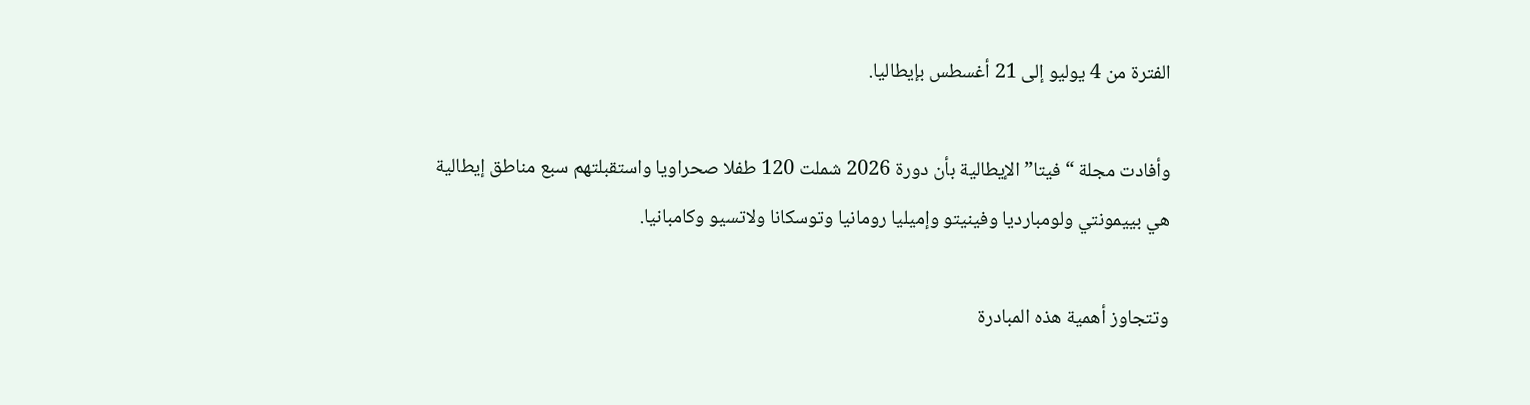الفترة من 4 يوليو إلى 21 أغسطس بإيطاليا.

وأفادت مجلة “فيتا” الإيطالية بأن دورة 2026 شملت 120 طفلا صحراويا واستقبلتهم سبع مناطق إيطالية هي بييمونتي ولومبارديا وفينيتو وإميليا رومانيا وتوسكانا ولاتسيو وكامبانيا.

وتتجاوز أهمية هذه المبادرة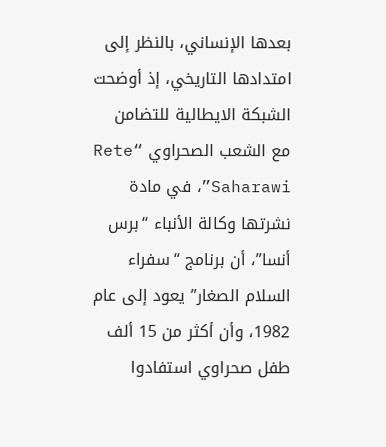بعدها الإنساني، بالنظر إلى امتدادها التاريخي، إذ أوضحت الشبكة الايطالية للتضامن مع الشعب الصحراوي “Rete Saharawi”، في مادة نشرتها وكالة الأنباء “برس أنسا”، أن برنامج “سفراء السلام الصغار” يعود إلى عام 1982، وأن أكثر من 15 ألف طفل صحراوي استفادوا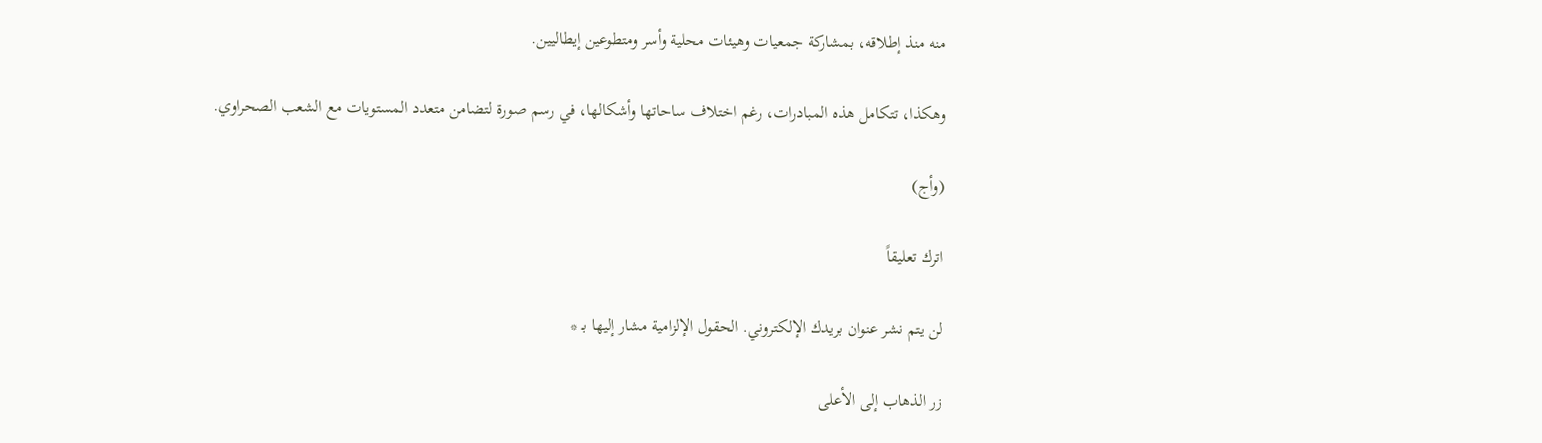منه منذ إطلاقه، بمشاركة جمعيات وهيئات محلية وأسر ومتطوعين إيطاليين.

وهكذا، تتكامل هذه المبادرات، رغم اختلاف ساحاتها وأشكالها، في رسم صورة لتضامن متعدد المستويات مع الشعب الصحراوي.

(وأج)

اترك تعليقاً

لن يتم نشر عنوان بريدك الإلكتروني. الحقول الإلزامية مشار إليها بـ *

زر الذهاب إلى الأعلى